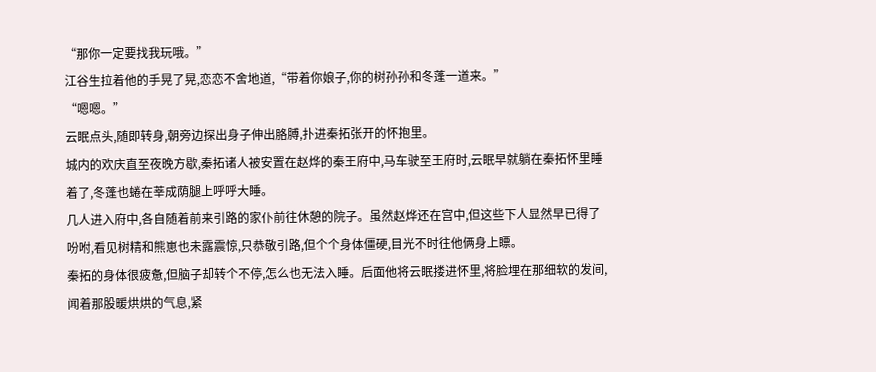“那你一定要找我玩哦。”
江谷生拉着他的手晃了晃,恋恋不舍地道,“带着你娘子,你的树孙孙和冬蓬一道来。”
“嗯嗯。”
云眠点头,随即转身,朝旁边探出身子伸出胳膊,扑进秦拓张开的怀抱里。
城内的欢庆直至夜晚方歇,秦拓诸人被安置在赵烨的秦王府中,马车驶至王府时,云眠早就躺在秦拓怀里睡着了,冬蓬也蜷在莘成荫腿上呼呼大睡。
几人进入府中,各自随着前来引路的家仆前往休憩的院子。虽然赵烨还在宫中,但这些下人显然早已得了吩咐,看见树精和熊崽也未露震惊,只恭敬引路,但个个身体僵硬,目光不时往他俩身上瞟。
秦拓的身体很疲惫,但脑子却转个不停,怎么也无法入睡。后面他将云眠搂进怀里,将脸埋在那细软的发间,闻着那股暖烘烘的气息,紧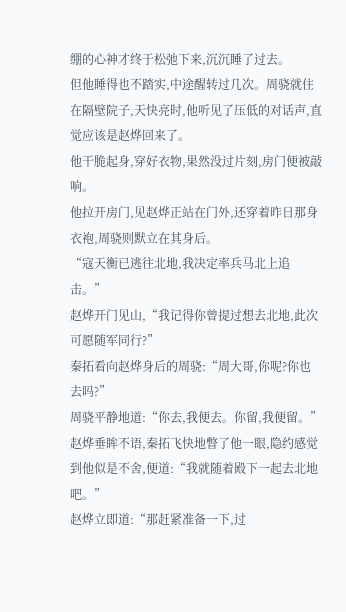绷的心神才终于松弛下来,沉沉睡了过去。
但他睡得也不踏实,中途醒转过几次。周骁就住在隔壁院子,天快亮时,他听见了压低的对话声,直觉应该是赵烨回来了。
他干脆起身,穿好衣物,果然没过片刻,房门便被敲响。
他拉开房门,见赵烨正站在门外,还穿着昨日那身衣袍,周骁则默立在其身后。
“寇天衡已逃往北地,我决定率兵马北上追击。”
赵烨开门见山,“我记得你曾提过想去北地,此次可愿随军同行?”
秦拓看向赵烨身后的周骁:“周大哥,你呢?你也去吗?”
周骁平静地道:“你去,我便去。你留,我便留。”
赵烨垂眸不语,秦拓飞快地瞥了他一眼,隐约感觉到他似是不舍,便道:“我就随着殿下一起去北地吧。”
赵烨立即道:“那赶紧准备一下,过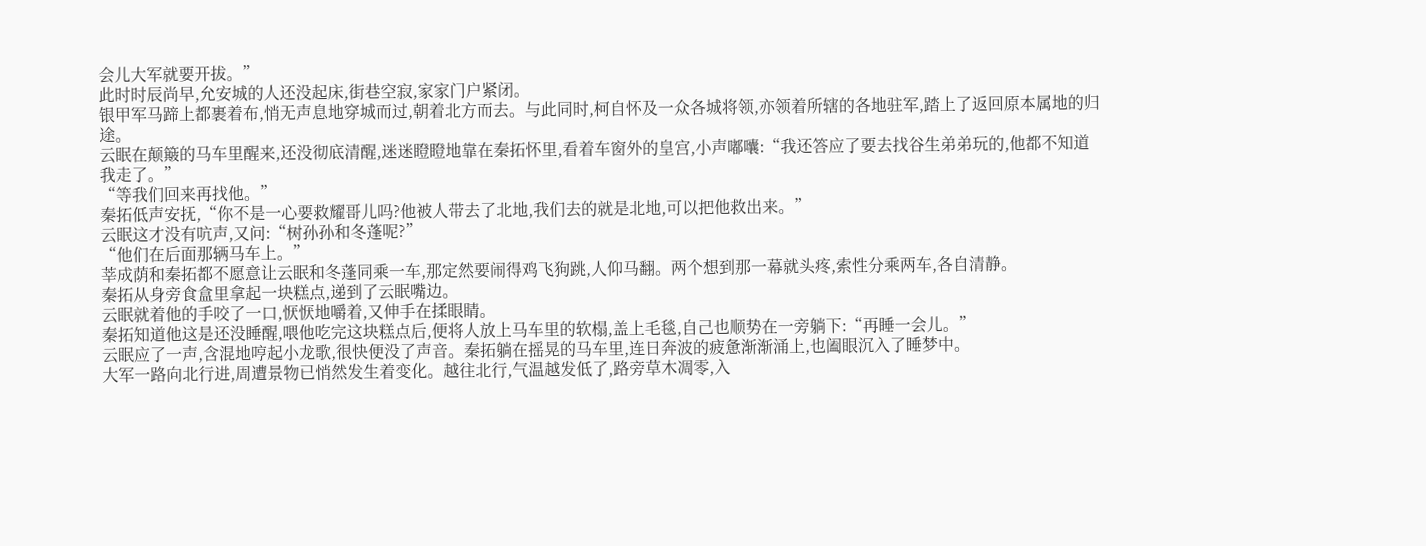会儿大军就要开拔。”
此时时辰尚早,允安城的人还没起床,街巷空寂,家家门户紧闭。
银甲军马蹄上都裹着布,悄无声息地穿城而过,朝着北方而去。与此同时,柯自怀及一众各城将领,亦领着所辖的各地驻军,踏上了返回原本属地的归途。
云眠在颠簸的马车里醒来,还没彻底清醒,迷迷瞪瞪地靠在秦拓怀里,看着车窗外的皇宫,小声嘟囔:“我还答应了要去找谷生弟弟玩的,他都不知道我走了。”
“等我们回来再找他。”
秦拓低声安抚,“你不是一心要救耀哥儿吗?他被人带去了北地,我们去的就是北地,可以把他救出来。”
云眠这才没有吭声,又问:“树孙孙和冬蓬呢?”
“他们在后面那辆马车上。”
莘成荫和秦拓都不愿意让云眠和冬蓬同乘一车,那定然要闹得鸡飞狗跳,人仰马翻。两个想到那一幕就头疼,索性分乘两车,各自清静。
秦拓从身旁食盒里拿起一块糕点,递到了云眠嘴边。
云眠就着他的手咬了一口,恹恹地嚼着,又伸手在揉眼睛。
秦拓知道他这是还没睡醒,喂他吃完这块糕点后,便将人放上马车里的软榻,盖上毛毯,自己也顺势在一旁躺下:“再睡一会儿。”
云眠应了一声,含混地哼起小龙歌,很快便没了声音。秦拓躺在摇晃的马车里,连日奔波的疲惫渐渐涌上,也阖眼沉入了睡梦中。
大军一路向北行进,周遭景物已悄然发生着变化。越往北行,气温越发低了,路旁草木凋零,入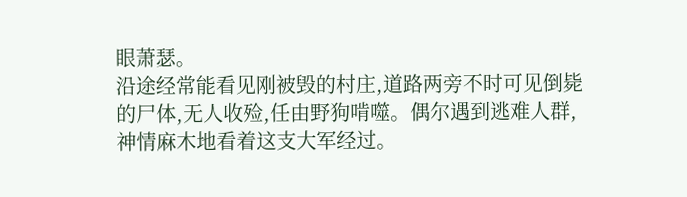眼萧瑟。
沿途经常能看见刚被毁的村庄,道路两旁不时可见倒毙的尸体,无人收殓,任由野狗啃噬。偶尔遇到逃难人群,神情麻木地看着这支大军经过。